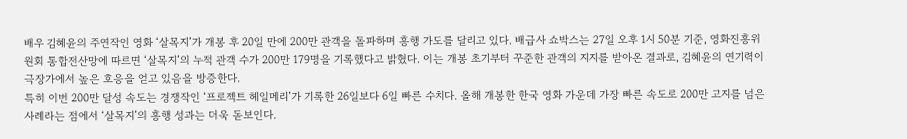배우 김혜윤의 주연작인 영화 ‘살목지’가 개봉 후 20일 만에 200만 관객을 돌파하며 흥행 가도를 달리고 있다. 배급사 쇼박스는 27일 오후 1시 50분 기준, 영화진흥위원회 통합전산망에 따르면 ‘살목지’의 누적 관객 수가 200만 179명을 기록했다고 밝혔다. 이는 개봉 초기부터 꾸준한 관객의 지지를 받아온 결과로, 김혜윤의 연기력이 극장가에서 높은 호응을 얻고 있음을 방증한다.
특히 이번 200만 달성 속도는 경쟁작인 ‘프로젝트 헤일메리’가 기록한 26일보다 6일 빠른 수치다. 올해 개봉한 한국 영화 가운데 가장 빠른 속도로 200만 고지를 넘은 사례라는 점에서 ‘살목지’의 흥행 성과는 더욱 돋보인다.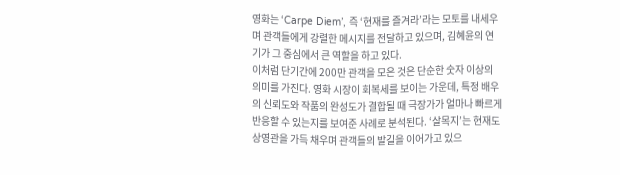영화는 ‘Carpe Diem’, 즉 ‘현재를 즐겨라’라는 모토를 내세우며 관객들에게 강렬한 메시지를 전달하고 있으며, 김혜윤의 연기가 그 중심에서 큰 역할을 하고 있다.
이처럼 단기간에 200만 관객을 모은 것은 단순한 숫자 이상의 의미를 가진다. 영화 시장이 회복세를 보이는 가운데, 특정 배우의 신뢰도와 작품의 완성도가 결합될 때 극장가가 얼마나 빠르게 반응할 수 있는지를 보여준 사례로 분석된다. ‘살목지’는 현재도 상영관을 가득 채우며 관객들의 발길을 이어가고 있으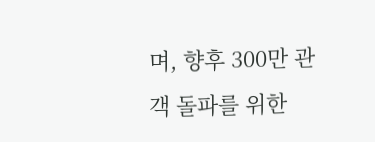며, 향후 300만 관객 돌파를 위한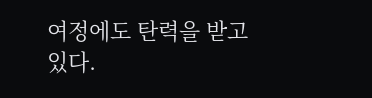여정에도 탄력을 받고 있다.